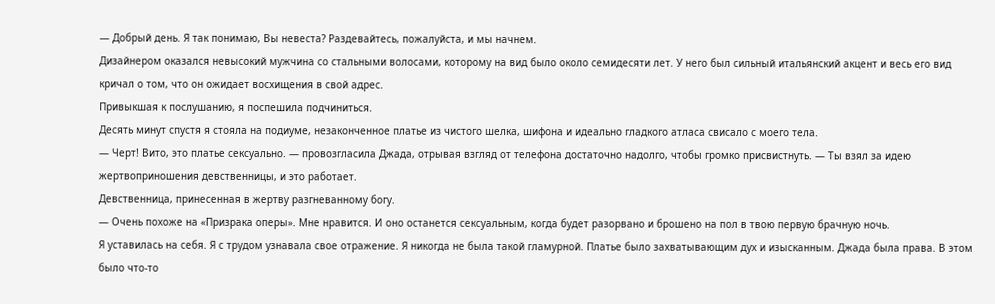— Добрый день. Я так понимаю, Вы невеста? Раздевайтесь, пожалуйста, и мы начнем.
Дизайнером оказался невысокий мужчина со стальными волосами, которому на вид было около семидесяти лет. У него был сильный итальянский акцент и весь его вид кричал о том, что он ожидает восхищения в свой адрес.
Привыкшая к послушанию, я поспешила подчиниться.
Десять минут спустя я стояла на подиуме, незаконченное платье из чистого шелка, шифона и идеально гладкого атласа свисало с моего тела.
— Черт! Вито, это платье сексуально. — провозгласила Джада, отрывая взгляд от телефона достаточно надолго, чтобы громко присвистнуть. — Ты взял за идею жертвоприношения девственницы, и это работает.
Девственница, принесенная в жертву разгневанному богу.
— Очень похоже на «Призрака оперы». Мне нравится. И оно останется сексуальным, когда будет разорвано и брошено на пол в твою первую брачную ночь.
Я уставилась на себя. Я с трудом узнавала свое отражение. Я никогда не была такой гламурной. Платье было захватывающим дух и изысканным. Джада была права. В этом было что-то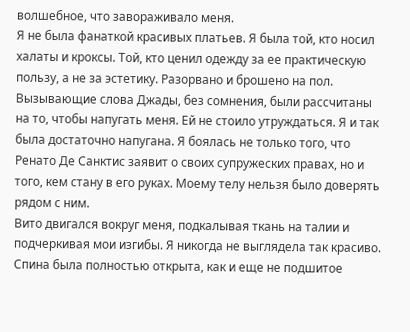волшебное, что завораживало меня.
Я не была фанаткой красивых платьев. Я была той, кто носил халаты и кроксы. Той, кто ценил одежду за ее практическую пользу, а не за эстетику. Разорвано и брошено на пол. Вызывающие слова Джады, без сомнения, были рассчитаны на то, чтобы напугать меня. Ей не стоило утруждаться. Я и так была достаточно напугана. Я боялась не только того, что Ренато Де Санктис заявит о своих супружеских правах, но и того, кем стану в его руках. Моему телу нельзя было доверять рядом с ним.
Вито двигался вокруг меня, подкалывая ткань на талии и подчеркивая мои изгибы. Я никогда не выглядела так красиво. Спина была полностью открыта, как и еще не подшитое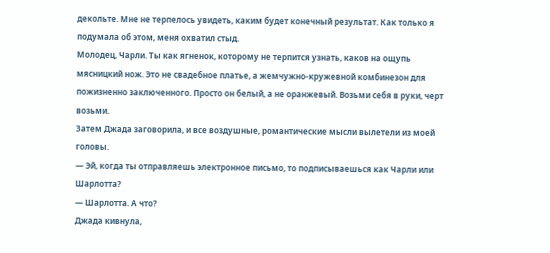декольте. Мне не терпелось увидеть, каким будет конечный результат. Как только я подумала об этом, меня охватил стыд.
Молодец, Чарли. Ты как ягненок, которому не терпится узнать, каков на ощупь мясницкий нож. Это не свадебное платье, а жемчужно-кружевной комбинезон для пожизненно заключенного. Просто он белый, а не оранжевый. Возьми себя в руки, черт возьми.
Затем Джада заговорила, и все воздушные, романтические мысли вылетели из моей головы.
— Эй, когда ты отправляешь электронное письмо, то подписываешься как Чарли или Шарлотта?
— Шарлотта. А что?
Джада кивнула,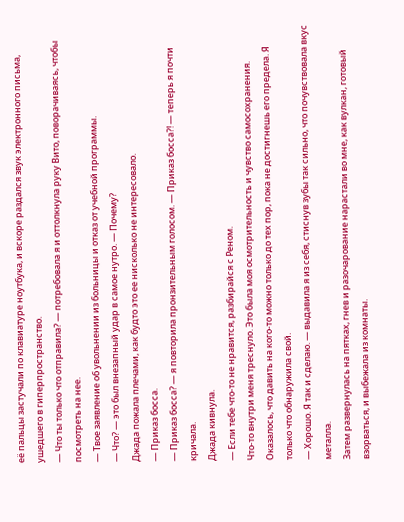её пальцы застучали по клавиатуре ноутбука, и вскоре раздался звук электронного письма, ушедшего в гиперпространство.
— Что ты только что отправила? — потребовала я и оттолкнула руку Вито, поворачиваясь, чтобы посмотреть на нее.
— Твое заявление об увольнении из больницы и отказ от учебной программы.
— Что? — это был внезапный удар в самое нутро. — Почему?
Джада пожала плечами, как будто это ее нисколько не интересовало.
— Приказ босса.
— Приказ босса? — я повторила пронзительным голосом. — Приказ босса?! — теперь я почти кричала.
Джада кивнула.
— Если тебе что-то не нравится, разбирайся с Реном.
Что-то внутри меня треснуло. Это была моя осмотрительность и чувство самосохранения. Оказалось, что давить на кого-то можно только до тех пор, пока не достигнешь его предела. Я только что обнаружила свой.
— Хорошо. Я так и сделаю. — выдавила я из себя, стиснув зубы так сильно, что почувствовала вкус металла.
Затем развернулась на пятках, гнев и разочарование нарастали во мне, как вулкан, готовый взорваться, и выбежала из комнаты.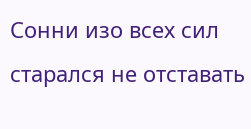Сонни изо всех сил старался не отставать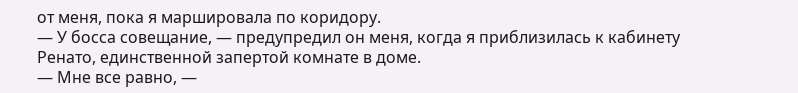от меня, пока я маршировала по коридору.
— У босса совещание, — предупредил он меня, когда я приблизилась к кабинету Ренато, единственной запертой комнате в доме.
— Мне все равно, —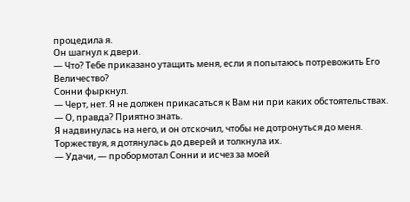процедила я.
Он шагнул к двери.
— Что? Тебе приказано утащить меня, если я попытаюсь потревожить Его Величество?
Сонни фыркнул.
— Черт, нет. Я не должен прикасаться к Вам ни при каких обстоятельствах.
— О, правда? Приятно знать.
Я надвинулась на него, и он отскочил, чтобы не дотронуться до меня. Торжествуя, я дотянулась до дверей и толкнула их.
— Удачи, — пробормотал Сонни и исчез за моей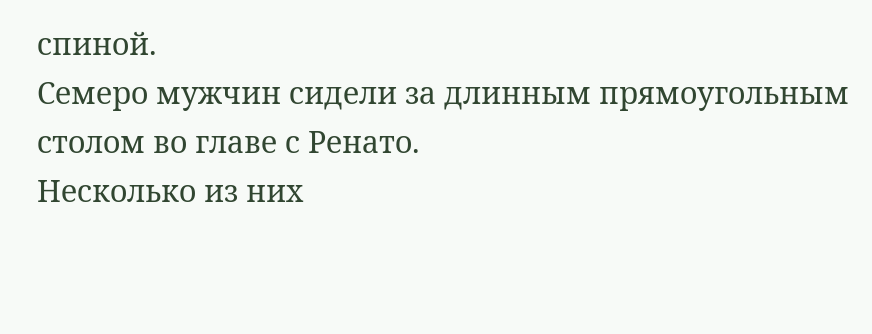спиной.
Семеро мужчин сидели за длинным прямоугольным столом во главе с Ренато.
Несколько из них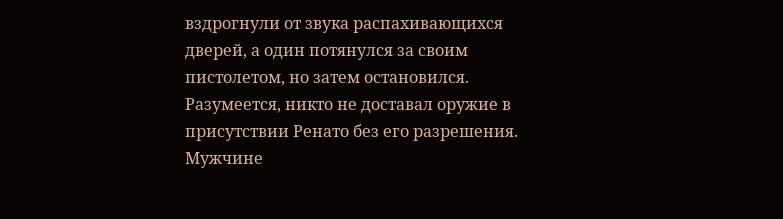вздрогнули от звука распахивающихся дверей, а один потянулся за своим пистолетом, но затем остановился. Разумеется, никто не доставал оружие в присутствии Ренато без его разрешения. Мужчине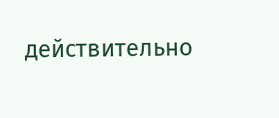действительно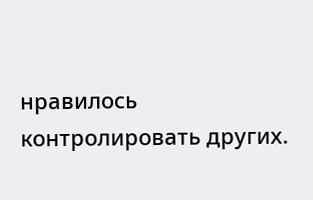нравилось контролировать других.